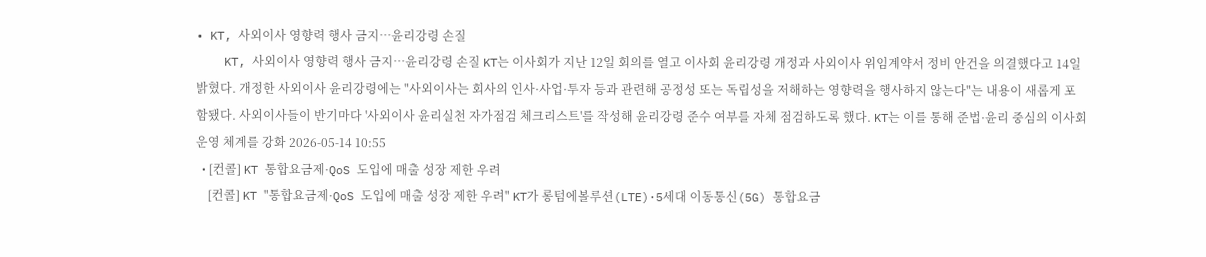• KT, 사외이사 영향력 행사 금지…윤리강령 손질
    KT, 사외이사 영향력 행사 금지…윤리강령 손질 KT는 이사회가 지난 12일 회의를 열고 이사회 윤리강령 개정과 사외이사 위임계약서 정비 안건을 의결했다고 14일 밝혔다. 개정한 사외이사 윤리강령에는 "사외이사는 회사의 인사·사업·투자 등과 관련해 공정성 또는 독립성을 저해하는 영향력을 행사하지 않는다"는 내용이 새롭게 포함됐다. 사외이사들이 반기마다 '사외이사 윤리실천 자가점검 체크리스트'를 작성해 윤리강령 준수 여부를 자체 점검하도록 했다. KT는 이를 통해 준법·윤리 중심의 이사회 운영 체계를 강화 2026-05-14 10:55
  • [컨콜] KT 통합요금제·QoS 도입에 매출 성장 제한 우려
    [컨콜] KT "통합요금제·QoS 도입에 매출 성장 제한 우려" KT가 롱텀에볼루션(LTE)·5세대 이동통신(5G) 통합요금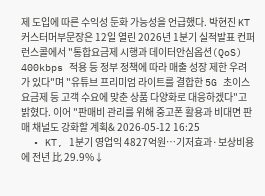제 도입에 따른 수익성 둔화 가능성을 언급했다. 박현진 KT 커스터머부문장은 12일 열린 2026년 1분기 실적발표 컨퍼런스콜에서 "통합요금제 시행과 데이터안심옵션(QoS) 400kbps 적용 등 정부 정책에 따라 매출 성장 제한 우려가 있다"며 "유튜브 프리미엄 라이트를 결합한 5G 초이스 요금제 등 고객 수요에 맞춘 상품 다양화로 대응하겠다"고 밝혔다. 이어 "판매비 관리를 위해 중고폰 활용과 비대면 판매 채널도 강화할 계획& 2026-05-12 16:25
  • KT, 1분기 영업익 4827억원…기저효과·보상비용에 전년 比 29.9%↓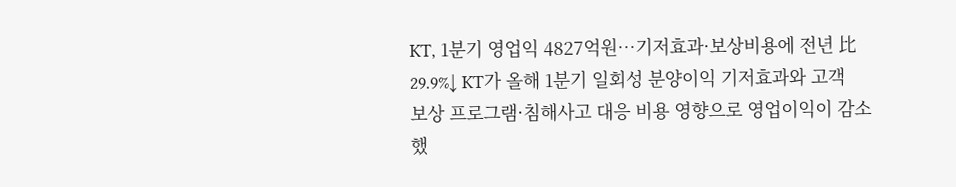KT, 1분기 영업익 4827억원…기저효과·보상비용에 전년 比 29.9%↓ KT가 올해 1분기 일회성 분양이익 기저효과와 고객 보상 프로그램·침해사고 대응 비용 영향으로 영업이익이 감소했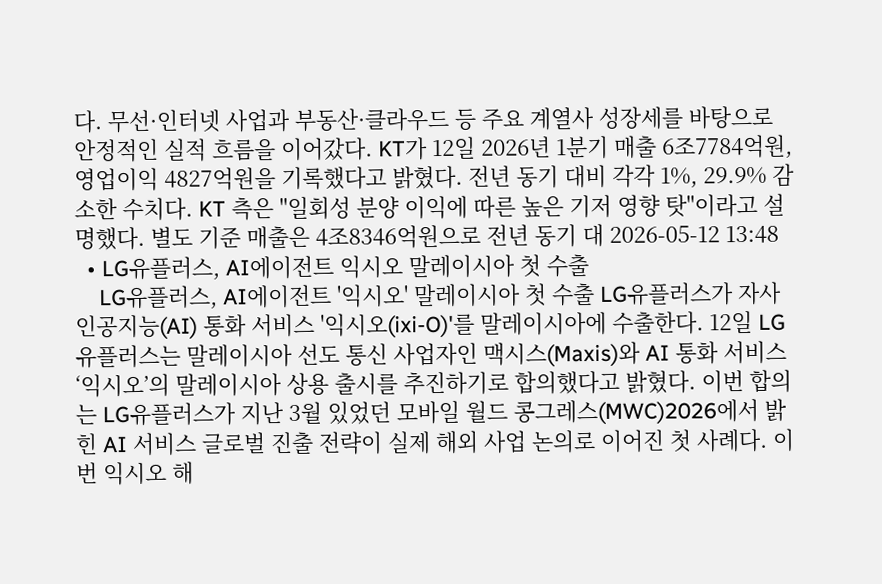다. 무선·인터넷 사업과 부동산·클라우드 등 주요 계열사 성장세를 바탕으로 안정적인 실적 흐름을 이어갔다. KT가 12일 2026년 1분기 매출 6조7784억원, 영업이익 4827억원을 기록했다고 밝혔다. 전년 동기 대비 각각 1%, 29.9% 감소한 수치다. KT 측은 "일회성 분양 이익에 따른 높은 기저 영향 탓"이라고 설명했다. 별도 기준 매출은 4조8346억원으로 전년 동기 대 2026-05-12 13:48
  • LG유플러스, AI에이전트 익시오 말레이시아 첫 수출
    LG유플러스, AI에이전트 '익시오' 말레이시아 첫 수출 LG유플러스가 자사 인공지능(AI) 통화 서비스 '익시오(ixi-O)'를 말레이시아에 수출한다. 12일 LG유플러스는 말레이시아 선도 통신 사업자인 맥시스(Maxis)와 AI 통화 서비스 ‘익시오’의 말레이시아 상용 출시를 추진하기로 합의했다고 밝혔다. 이번 합의는 LG유플러스가 지난 3월 있었던 모바일 월드 콩그레스(MWC)2026에서 밝힌 AI 서비스 글로벌 진출 전략이 실제 해외 사업 논의로 이어진 첫 사례다. 이번 익시오 해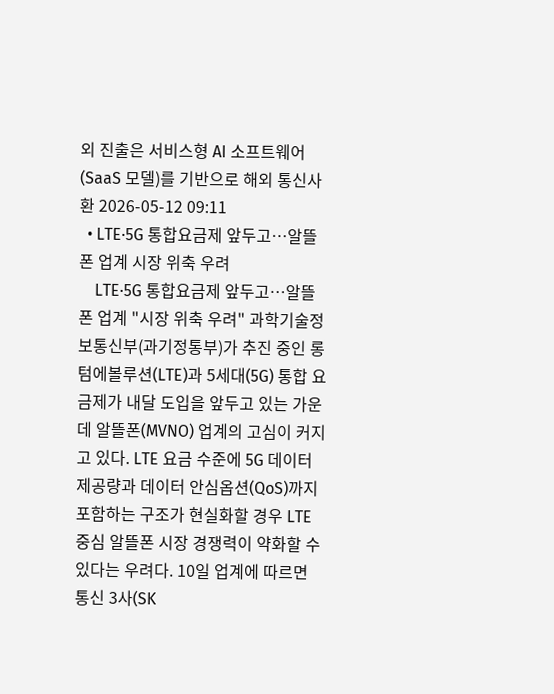외 진출은 서비스형 AI 소프트웨어(SaaS 모델)를 기반으로 해외 통신사 환 2026-05-12 09:11
  • LTE·5G 통합요금제 앞두고…알뜰폰 업계 시장 위축 우려
    LTE·5G 통합요금제 앞두고…알뜰폰 업계 "시장 위축 우려" 과학기술정보통신부(과기정통부)가 추진 중인 롱텀에볼루션(LTE)과 5세대(5G) 통합 요금제가 내달 도입을 앞두고 있는 가운데 알뜰폰(MVNO) 업계의 고심이 커지고 있다. LTE 요금 수준에 5G 데이터 제공량과 데이터 안심옵션(QoS)까지 포함하는 구조가 현실화할 경우 LTE 중심 알뜰폰 시장 경쟁력이 약화할 수 있다는 우려다. 10일 업계에 따르면 통신 3사(SK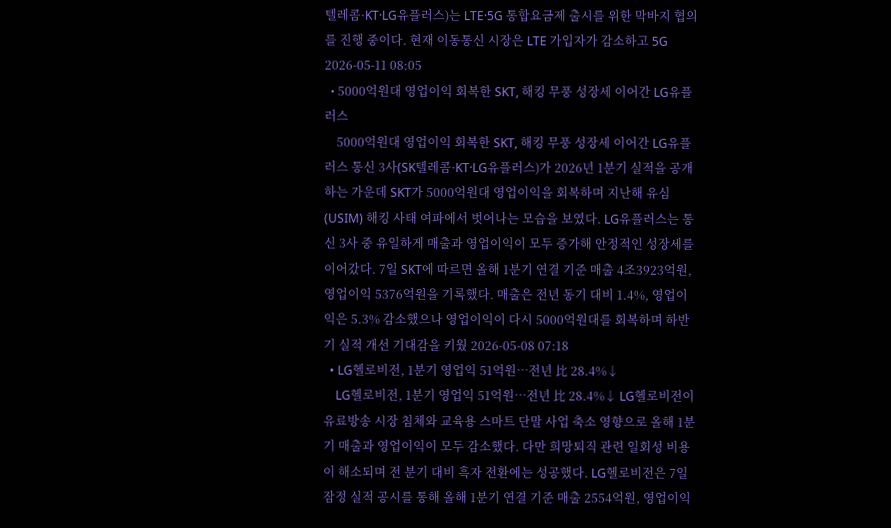텔레콤·KT·LG유플러스)는 LTE·5G 통합요금제 출시를 위한 막바지 협의를 진행 중이다. 현재 이동통신 시장은 LTE 가입자가 감소하고 5G 2026-05-11 08:05
  • 5000억원대 영업이익 회복한 SKT, 해킹 무풍 성장세 이어간 LG유플러스
    5000억원대 영업이익 회복한 SKT, 해킹 무풍 성장세 이어간 LG유플러스 통신 3사(SK텔레콤·KT·LG유플러스)가 2026년 1분기 실적을 공개하는 가운데 SKT가 5000억원대 영업이익을 회복하며 지난해 유심(USIM) 해킹 사태 여파에서 벗어나는 모습을 보였다. LG유플러스는 통신 3사 중 유일하게 매출과 영업이익이 모두 증가해 안정적인 성장세를 이어갔다. 7일 SKT에 따르면 올해 1분기 연결 기준 매출 4조3923억원, 영업이익 5376억원을 기록했다. 매출은 전년 동기 대비 1.4%, 영업이익은 5.3% 감소했으나 영업이익이 다시 5000억원대를 회복하며 하반기 실적 개선 기대감을 키웠 2026-05-08 07:18
  • LG헬로비전, 1분기 영업익 51억원…전년 比 28.4%↓
    LG헬로비전, 1분기 영업익 51억원…전년 比 28.4%↓ LG헬로비전이 유료방송 시장 침체와 교육용 스마트 단말 사업 축소 영향으로 올해 1분기 매출과 영업이익이 모두 감소했다. 다만 희망퇴직 관련 일회성 비용이 해소되며 전 분기 대비 흑자 전환에는 성공했다. LG헬로비전은 7일 잠정 실적 공시를 통해 올해 1분기 연결 기준 매출 2554억원, 영업이익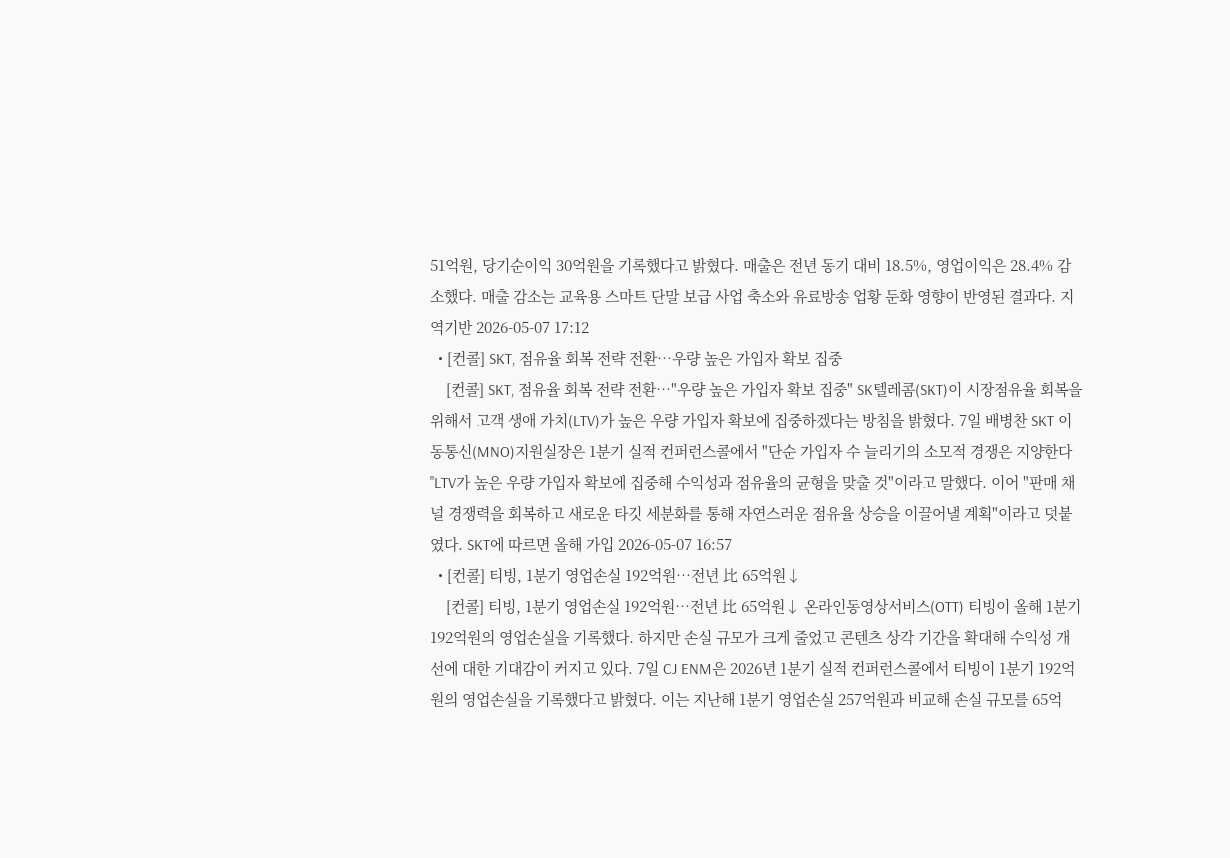51억원, 당기순이익 30억원을 기록했다고 밝혔다. 매출은 전년 동기 대비 18.5%, 영업이익은 28.4% 감소했다. 매출 감소는 교육용 스마트 단말 보급 사업 축소와 유료방송 업황 둔화 영향이 반영된 결과다. 지역기반 2026-05-07 17:12
  • [컨콜] SKT, 점유율 회복 전략 전환…우량 높은 가입자 확보 집중
    [컨콜] SKT, 점유율 회복 전략 전환…"우량 높은 가입자 확보 집중" SK텔레콤(SKT)이 시장점유율 회복을 위해서 고객 생애 가치(LTV)가 높은 우량 가입자 확보에 집중하겠다는 방침을 밝혔다. 7일 배병찬 SKT 이동통신(MNO)지원실장은 1분기 실적 컨퍼런스콜에서 "단순 가입자 수 늘리기의 소모적 경쟁은 지양한다 "LTV가 높은 우량 가입자 확보에 집중해 수익성과 점유율의 균형을 맞출 것"이라고 말했다. 이어 "판매 채널 경쟁력을 회복하고 새로운 타깃 세분화를 통해 자연스러운 점유율 상승을 이끌어낼 계획"이라고 덧붙였다. SKT에 따르면 올해 가입 2026-05-07 16:57
  • [컨콜] 티빙, 1분기 영업손실 192억원…전년 比 65억원↓
    [컨콜] 티빙, 1분기 영업손실 192억원…전년 比 65억원↓ 온라인동영상서비스(OTT) 티빙이 올해 1분기 192억원의 영업손실을 기록했다. 하지만 손실 규모가 크게 줄었고 콘텐츠 상각 기간을 확대해 수익성 개선에 대한 기대감이 커지고 있다. 7일 CJ ENM은 2026년 1분기 실적 컨퍼런스콜에서 티빙이 1분기 192억원의 영업손실을 기록했다고 밝혔다. 이는 지난해 1분기 영업손실 257억원과 비교해 손실 규모를 65억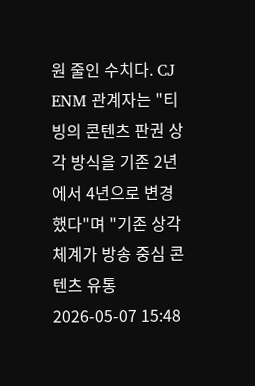원 줄인 수치다. CJ ENM 관계자는 "티빙의 콘텐츠 판권 상각 방식을 기존 2년에서 4년으로 변경했다"며 "기존 상각 체계가 방송 중심 콘텐츠 유통 2026-05-07 15:48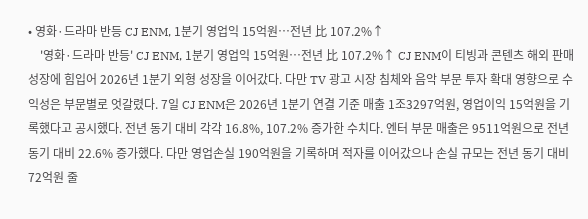• 영화·드라마 반등 CJ ENM, 1분기 영업익 15억원…전년 比 107.2%↑
    '영화·드라마 반등' CJ ENM, 1분기 영업익 15억원…전년 比 107.2%↑ CJ ENM이 티빙과 콘텐츠 해외 판매 성장에 힘입어 2026년 1분기 외형 성장을 이어갔다. 다만 TV 광고 시장 침체와 음악 부문 투자 확대 영향으로 수익성은 부문별로 엇갈렸다. 7일 CJ ENM은 2026년 1분기 연결 기준 매출 1조3297억원, 영업이익 15억원을 기록했다고 공시했다. 전년 동기 대비 각각 16.8%, 107.2% 증가한 수치다. 엔터 부문 매출은 9511억원으로 전년 동기 대비 22.6% 증가했다. 다만 영업손실 190억원을 기록하며 적자를 이어갔으나 손실 규모는 전년 동기 대비 72억원 줄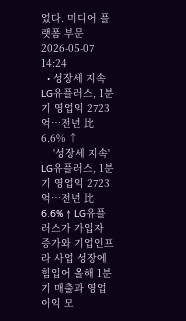었다. 미디어 플랫폼 부문 2026-05-07 14:24
  • 성장세 지속 LG유플러스, 1분기 영업익 2723억…전년 比 6.6% ↑
    '성장세 지속' LG유플러스, 1분기 영업익 2723억…전년 比 6.6% ↑ LG유플러스가 가입자 증가와 기업인프라 사업 성장에 힘입어 올해 1분기 매출과 영업이익 모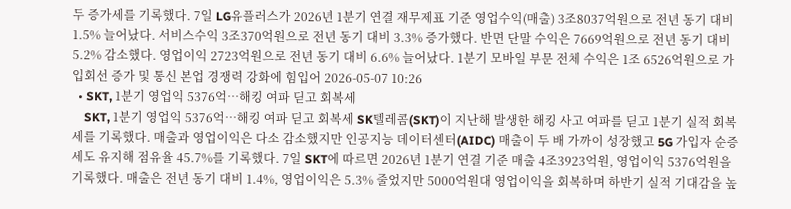두 증가세를 기록했다. 7일 LG유플러스가 2026년 1분기 연결 재무제표 기준 영업수익(매출) 3조8037억원으로 전년 동기 대비 1.5% 늘어났다. 서비스수익 3조370억원으로 전년 동기 대비 3.3% 증가했다. 반면 단말 수익은 7669억원으로 전년 동기 대비 5.2% 감소했다. 영업이익 2723억원으로 전년 동기 대비 6.6% 늘어났다. 1분기 모바일 부문 전체 수익은 1조 6526억원으로 가입회선 증가 및 통신 본업 경쟁력 강화에 힘입어 2026-05-07 10:26
  • SKT, 1분기 영업익 5376억…해킹 여파 딛고 회복세
    SKT, 1분기 영업익 5376억…해킹 여파 딛고 회복세 SK텔레콤(SKT)이 지난해 발생한 해킹 사고 여파를 딛고 1분기 실적 회복세를 기록했다. 매출과 영업이익은 다소 감소했지만 인공지능 데이터센터(AIDC) 매출이 두 배 가까이 성장했고 5G 가입자 순증세도 유지해 점유율 45.7%를 기록했다. 7일 SKT에 따르면 2026년 1분기 연결 기준 매출 4조3923억원, 영업이익 5376억원을 기록했다. 매출은 전년 동기 대비 1.4%, 영업이익은 5.3% 줄었지만 5000억원대 영업이익을 회복하며 하반기 실적 기대감을 높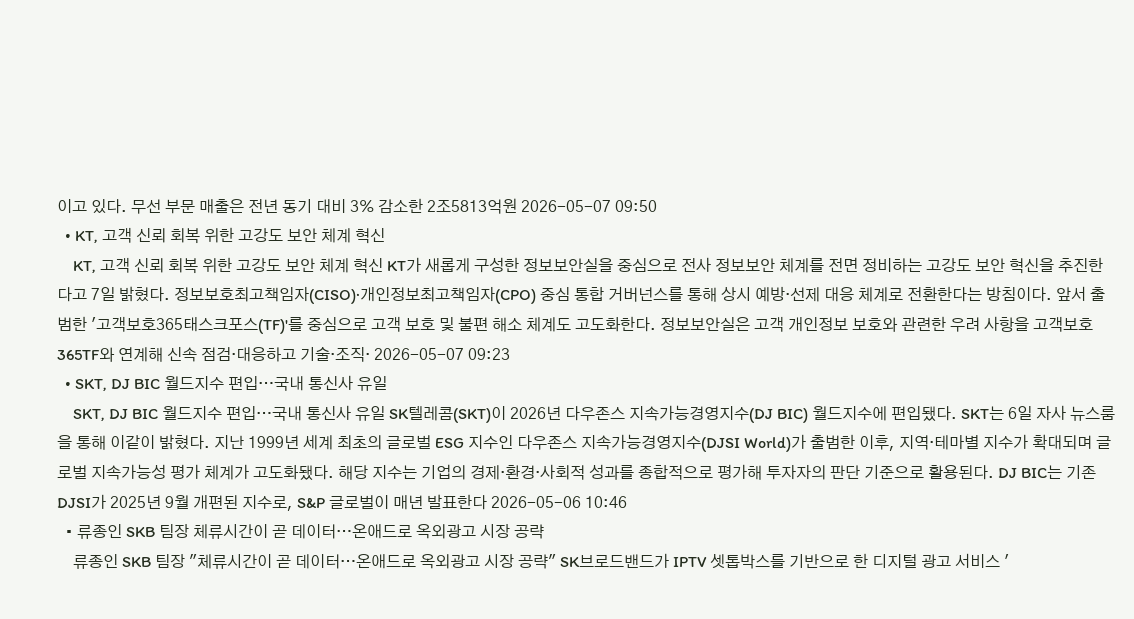이고 있다. 무선 부문 매출은 전년 동기 대비 3% 감소한 2조5813억원 2026-05-07 09:50
  • KT, 고객 신뢰 회복 위한 고강도 보안 체계 혁신
    KT, 고객 신뢰 회복 위한 고강도 보안 체계 혁신 KT가 새롭게 구성한 정보보안실을 중심으로 전사 정보보안 체계를 전면 정비하는 고강도 보안 혁신을 추진한다고 7일 밝혔다. 정보보호최고책임자(CISO)·개인정보최고책임자(CPO) 중심 통합 거버넌스를 통해 상시 예방·선제 대응 체계로 전환한다는 방침이다. 앞서 출범한 '고객보호365태스크포스(TF)'를 중심으로 고객 보호 및 불편 해소 체계도 고도화한다. 정보보안실은 고객 개인정보 보호와 관련한 우려 사항을 고객보호365TF와 연계해 신속 점검·대응하고 기술·조직· 2026-05-07 09:23
  • SKT, DJ BIC 월드지수 편입…국내 통신사 유일
    SKT, DJ BIC 월드지수 편입…국내 통신사 유일 SK텔레콤(SKT)이 2026년 다우존스 지속가능경영지수(DJ BIC) 월드지수에 편입됐다. SKT는 6일 자사 뉴스룸을 통해 이같이 밝혔다. 지난 1999년 세계 최초의 글로벌 ESG 지수인 다우존스 지속가능경영지수(DJSI World)가 출범한 이후, 지역·테마별 지수가 확대되며 글로벌 지속가능성 평가 체계가 고도화됐다. 해당 지수는 기업의 경제·환경·사회적 성과를 종합적으로 평가해 투자자의 판단 기준으로 활용된다. DJ BIC는 기존 DJSI가 2025년 9월 개편된 지수로, S&P 글로벌이 매년 발표한다 2026-05-06 10:46
  • 류종인 SKB 팀장 체류시간이 곧 데이터…온애드로 옥외광고 시장 공략
    류종인 SKB 팀장 "체류시간이 곧 데이터…온애드로 옥외광고 시장 공략" SK브로드밴드가 IPTV 셋톱박스를 기반으로 한 디지털 광고 서비스 '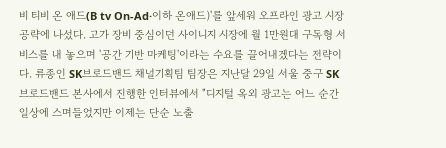비 티비 온 애드(B tv On-Ad·이하 온애드)'를 앞세워 오프라인 광고 시장 공략에 나섰다. 고가 장비 중심이던 사이니지 시장에 월 1만원대 구독형 서비스를 내 놓으며 '공간 기반 마케팅'이라는 수요를 끌어내겠다는 전략이다. 류종인 SK브로드밴드 채널기획팀 팀장은 지난달 29일 서울 중구 SK브로드밴드 본사에서 진행한 인터뷰에서 "디지털 옥외 광고는 어느 순간 일상에 스며들었지만 이제는 단순 노출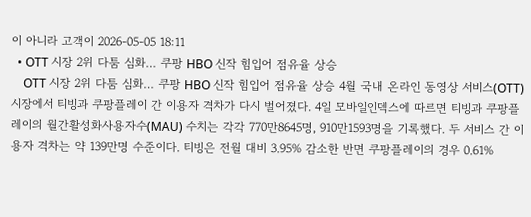이 아니라 고객이 2026-05-05 18:11
  • OTT 시장 2위 다툼 심화… 쿠팡 HBO 신작 힘입어 점유율 상승
    OTT 시장 2위 다툼 심화… 쿠팡 HBO 신작 힘입어 점유율 상승 4월 국내 온라인 동영상 서비스(OTT) 시장에서 티빙과 쿠팡플레이 간 이용자 격차가 다시 벌어졌다. 4일 모바일인덱스에 따르면 티빙과 쿠팡플레이의 월간활성화사용자수(MAU) 수치는 각각 770만8645명, 910만1593명을 기록했다. 두 서비스 간 이용자 격차는 약 139만명 수준이다. 티빙은 전월 대비 3.95% 감소한 반면 쿠팡플레이의 경우 0.61%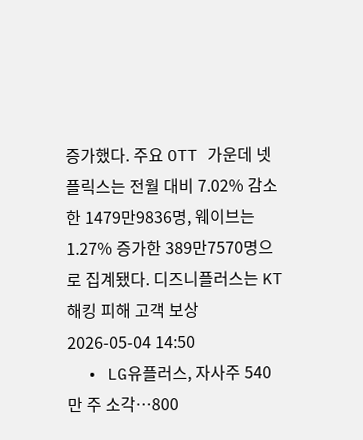증가했다. 주요 OTT 가운데 넷플릭스는 전월 대비 7.02% 감소한 1479만9836명, 웨이브는 1.27% 증가한 389만7570명으로 집계됐다. 디즈니플러스는 KT 해킹 피해 고객 보상 2026-05-04 14:50
  • LG유플러스, 자사주 540만 주 소각…800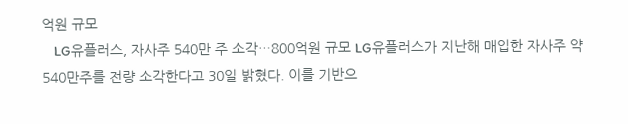억원 규모
    LG유플러스, 자사주 540만 주 소각…800억원 규모 LG유플러스가 지난해 매입한 자사주 약 540만주를 전량 소각한다고 30일 밝혔다. 이를 기반으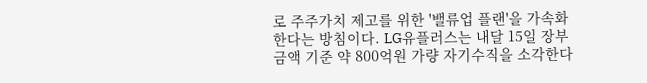로 주주가치 제고를 위한 '밸류업 플랜'을 가속화한다는 방침이다. LG유플러스는 내달 15일 장부금액 기준 약 800억원 가량 자기수직을 소각한다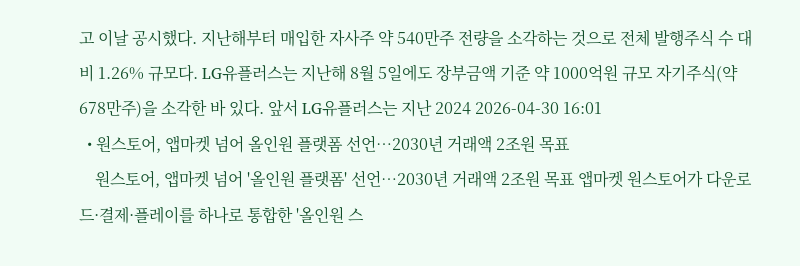고 이날 공시했다. 지난해부터 매입한 자사주 약 540만주 전량을 소각하는 것으로 전체 발행주식 수 대비 1.26% 규모다. LG유플러스는 지난해 8월 5일에도 장부금액 기준 약 1000억원 규모 자기주식(약 678만주)을 소각한 바 있다. 앞서 LG유플러스는 지난 2024 2026-04-30 16:01
  • 원스토어, 앱마켓 넘어 올인원 플랫폼 선언…2030년 거래액 2조원 목표
    원스토어, 앱마켓 넘어 '올인원 플랫폼' 선언…2030년 거래액 2조원 목표 앱마켓 원스토어가 다운로드·결제·플레이를 하나로 통합한 '올인원 스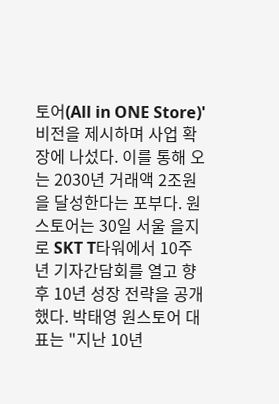토어(All in ONE Store)' 비전을 제시하며 사업 확장에 나섰다. 이를 통해 오는 2030년 거래액 2조원을 달성한다는 포부다. 원스토어는 30일 서울 을지로 SKT T타워에서 10주년 기자간담회를 열고 향후 10년 성장 전략을 공개했다. 박태영 원스토어 대표는 "지난 10년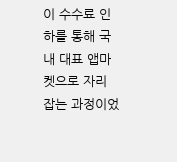이 수수료 인하를 통해 국내 대표 앱마켓으로 자리 잡는 과정이었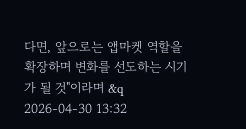다면, 앞으로는 앱마켓 역할을 확장하며 변화를 선도하는 시기가 될 것"이라며 &q 2026-04-30 13:32